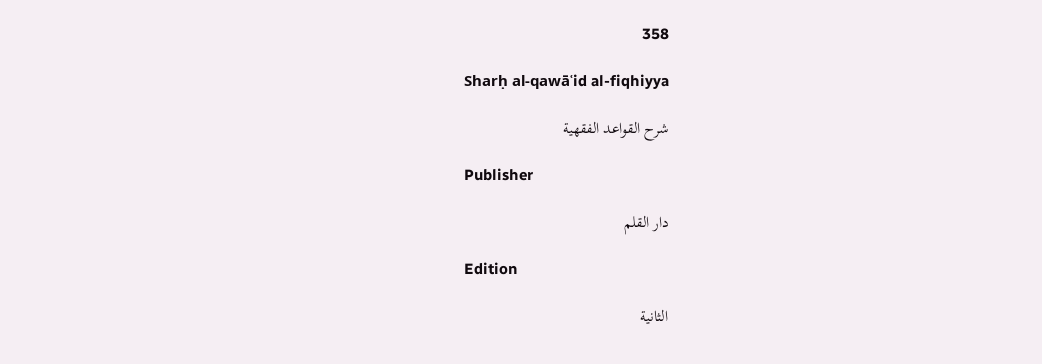358

Sharḥ al-qawāʿid al-fiqhiyya

شرح القواعد الفقهية

Publisher

دار القلم

Edition

الثانية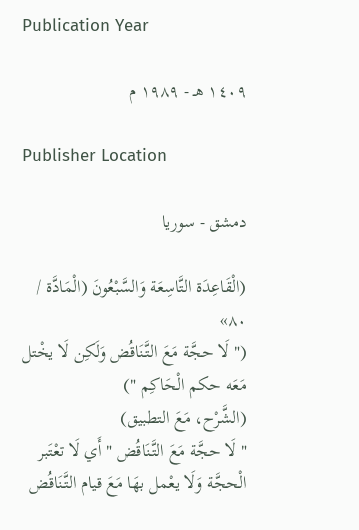Publication Year

١٤٠٩ هـ - ١٩٨٩ م

Publisher Location

دمشق - سوريا

(الْقَاعِدَة التَّاسِعَة وَالسَّبْعُونَ (الْمَادَّة / ٨٠»
(" لَا حجَّة مَعَ التَّنَاقُض وَلَكِن لَا يخْتل مَعَه حكم الْحَاكِم ")
(الشَّرْح، مَعَ التطبيق)
" لَا حجَّة مَعَ التَّنَاقُض " أَي لَا تعْتَبر الْحجَّة وَلَا يعْمل بهَا مَعَ قيام التَّنَاقُض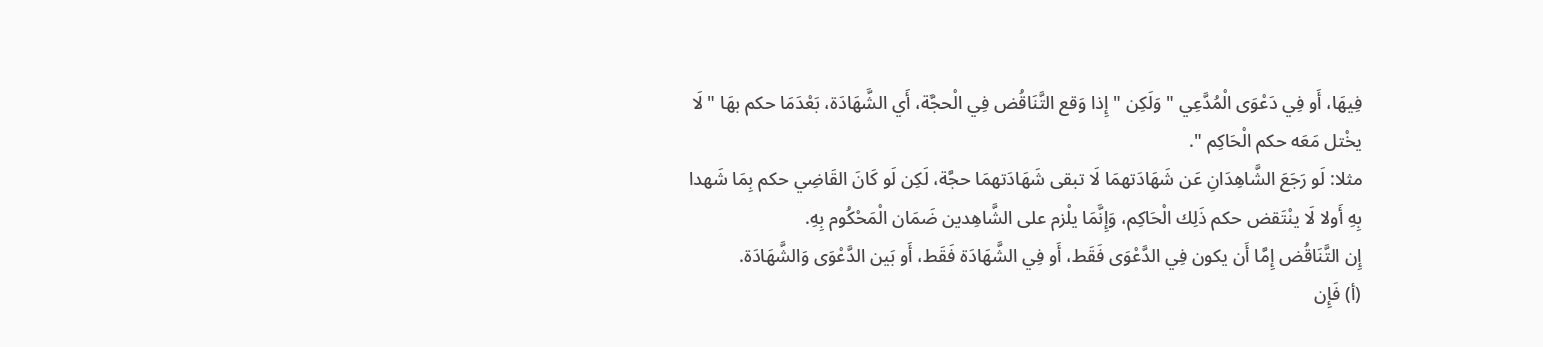فِيهَا، أَو فِي دَعْوَى الْمُدَّعِي " وَلَكِن " إِذا وَقع التَّنَاقُض فِي الْحجَّة، أَي الشَّهَادَة، بَعْدَمَا حكم بهَا " لَا يخْتل مَعَه حكم الْحَاكِم ".
مثلا: لَو رَجَعَ الشَّاهِدَانِ عَن شَهَادَتهمَا لَا تبقى شَهَادَتهمَا حجَّة، لَكِن لَو كَانَ القَاضِي حكم بِمَا شَهدا بِهِ أَولا لَا ينْتَقض حكم ذَلِك الْحَاكِم، وَإِنَّمَا يلْزم على الشَّاهِدين ضَمَان الْمَحْكُوم بِهِ.
إِن التَّنَاقُض إِمَّا أَن يكون فِي الدَّعْوَى فَقَط، أَو فِي الشَّهَادَة فَقَط، أَو بَين الدَّعْوَى وَالشَّهَادَة.
(أ) فَإِن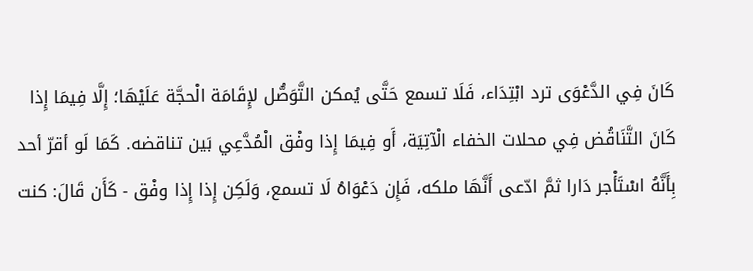كَانَ فِي الدَّعْوَى ترد ابْتِدَاء، فَلَا تسمع حَتَّى يُمكن التَّوَصُّل لإِقَامَة الْحجَّة عَلَيْهَا؛ إِلَّا فِيمَا إِذا كَانَ التَّنَاقُض فِي محلات الخفاء الْآتِيَة، أَو فِيمَا إِذا وفْق الْمُدَّعِي بَين تناقضه. كَمَا لَو أقرّ أحد بِأَنَّهُ اسْتَأْجر دَارا ثمَّ ادّعى أَنَّهَا ملكه، فَإِن دَعْوَاهُ لَا تسمع، وَلَكِن إِذا إِذا وفْق - كَأَن قَالَ: كنت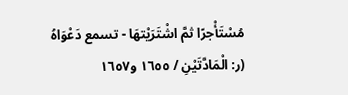مُسْتَأْجرًا ثمَّ اشْتَرَيْتهَا - تسمع دَعْوَاهُ (ر: الْمَادَّتَيْنِ / ١٦٥٥ و١٦٥٧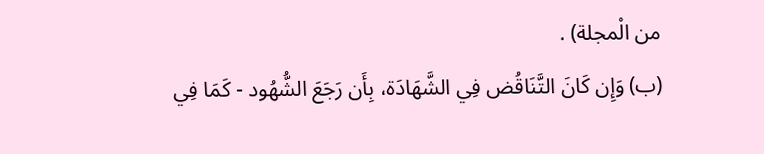من الْمجلة) .
(ب) وَإِن كَانَ التَّنَاقُض فِي الشَّهَادَة، بِأَن رَجَعَ الشُّهُود - كَمَا فِي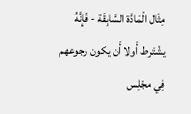مِثَال الْمَادَّة السَّابِقَة - فَإِنَّهُ يشْتَرط أَولا أَن يكون رجوعهم فِي مجْلِس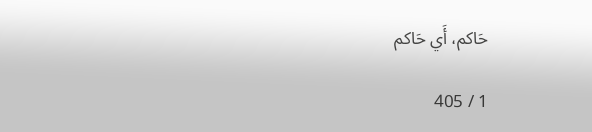حَاكم، أَي حَاكم

1 / 405